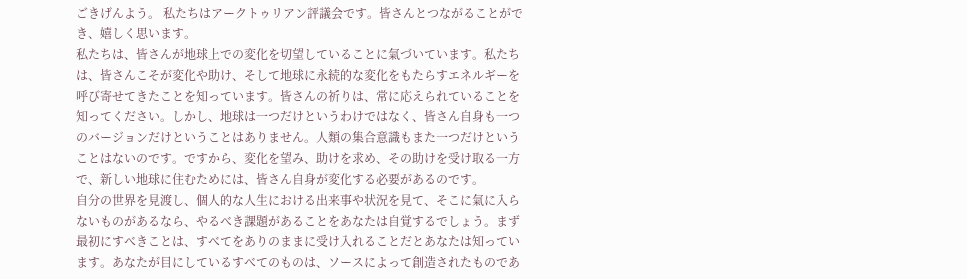ごきげんよう。 私たちはアークトゥリアン評議会です。皆さんとつながることができ、嬉しく思います。
私たちは、皆さんが地球上での変化を切望していることに氣づいています。私たちは、皆さんこそが変化や助け、そして地球に永続的な変化をもたらすエネルギーを呼び寄せてきたことを知っています。皆さんの祈りは、常に応えられていることを知ってください。しかし、地球は一つだけというわけではなく、皆さん自身も一つのバージョンだけということはありません。人類の集合意識もまた一つだけということはないのです。ですから、変化を望み、助けを求め、その助けを受け取る一方で、新しい地球に住むためには、皆さん自身が変化する必要があるのです。
自分の世界を見渡し、個人的な人生における出来事や状況を見て、そこに氣に入らないものがあるなら、やるべき課題があることをあなたは自覚するでしょう。まず最初にすべきことは、すべてをありのままに受け入れることだとあなたは知っています。あなたが目にしているすべてのものは、ソースによって創造されたものであ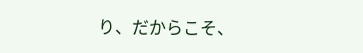り、だからこそ、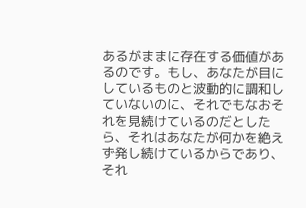あるがままに存在する価値があるのです。もし、あなたが目にしているものと波動的に調和していないのに、それでもなおそれを見続けているのだとしたら、それはあなたが何かを絶えず発し続けているからであり、それ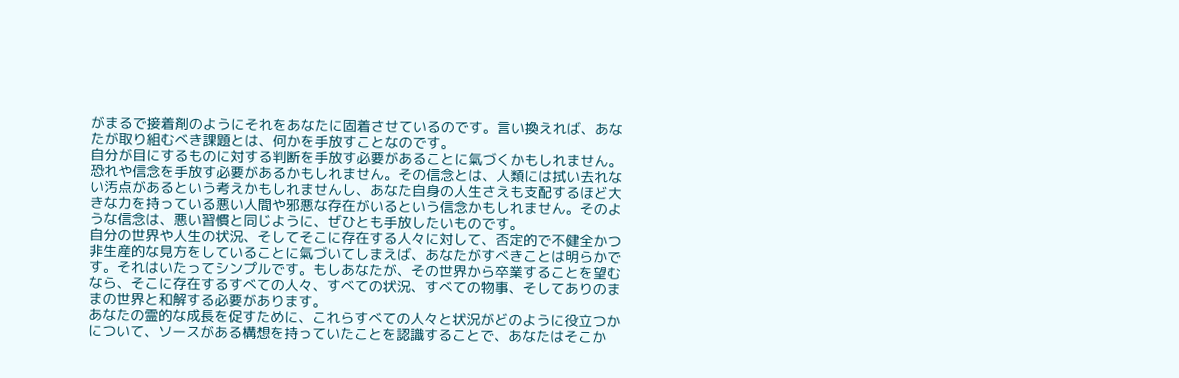がまるで接着剤のようにそれをあなたに固着させているのです。言い換えれば、あなたが取り組むべき課題とは、何かを手放すことなのです。
自分が目にするものに対する判断を手放す必要があることに氣づくかもしれません。恐れや信念を手放す必要があるかもしれません。その信念とは、人類には拭い去れない汚点があるという考えかもしれませんし、あなた自身の人生さえも支配するほど大きな力を持っている悪い人間や邪悪な存在がいるという信念かもしれません。そのような信念は、悪い習慣と同じように、ぜひとも手放したいものです。
自分の世界や人生の状況、そしてそこに存在する人々に対して、否定的で不健全かつ非生産的な見方をしていることに氣づいてしまえば、あなたがすべきことは明らかです。それはいたってシンプルです。もしあなたが、その世界から卒業することを望むなら、そこに存在するすべての人々、すべての状況、すべての物事、そしてありのままの世界と和解する必要があります。
あなたの霊的な成長を促すために、これらすべての人々と状況がどのように役立つかについて、ソースがある構想を持っていたことを認識することで、あなたはそこか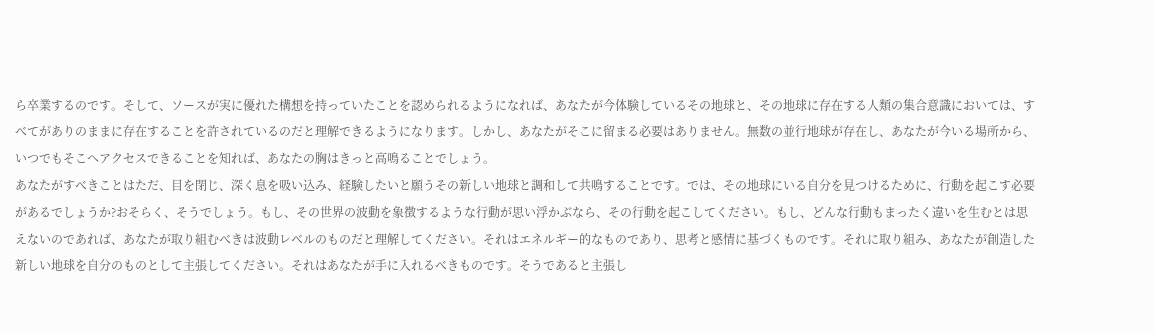ら卒業するのです。そして、ソースが実に優れた構想を持っていたことを認められるようになれば、あなたが今体験しているその地球と、その地球に存在する人類の集合意識においては、すべてがありのままに存在することを許されているのだと理解できるようになります。しかし、あなたがそこに留まる必要はありません。無数の並行地球が存在し、あなたが今いる場所から、いつでもそこへアクセスできることを知れば、あなたの胸はきっと高鳴ることでしょう。
あなたがすべきことはただ、目を閉じ、深く息を吸い込み、経験したいと願うその新しい地球と調和して共鳴することです。では、その地球にいる自分を見つけるために、行動を起こす必要があるでしょうか?おそらく、そうでしょう。もし、その世界の波動を象徴するような行動が思い浮かぶなら、その行動を起こしてください。もし、どんな行動もまったく違いを生むとは思えないのであれば、あなたが取り組むべきは波動レベルのものだと理解してください。それはエネルギー的なものであり、思考と感情に基づくものです。それに取り組み、あなたが創造した新しい地球を自分のものとして主張してください。それはあなたが手に入れるべきものです。そうであると主張し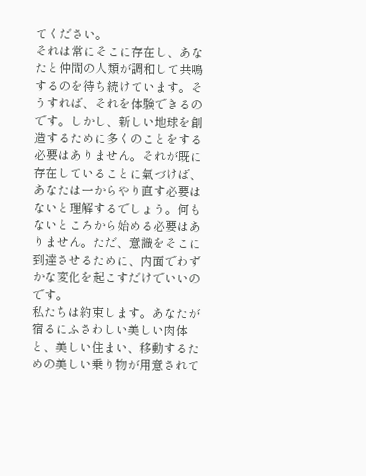てください。
それは常にそこに存在し、あなたと仲間の人類が調和して共鳴するのを待ち続けています。そうすれば、それを体験できるのです。しかし、新しい地球を創造するために多くのことをする必要はありません。それが既に存在していることに氣づけば、あなたは一からやり直す必要はないと理解するでしょう。何もないところから始める必要はありません。ただ、意識をそこに到達させるために、内面でわずかな変化を起こすだけでいいのです。
私たちは約束します。あなたが宿るにふさわしい美しい肉体と、美しい住まい、移動するための美しい乗り物が用意されて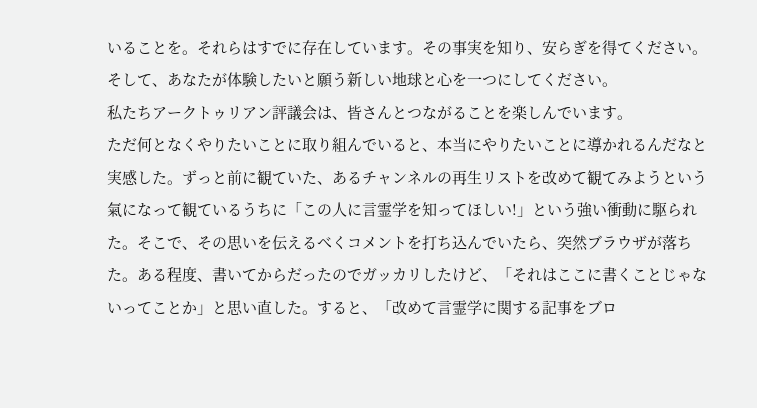いることを。それらはすでに存在しています。その事実を知り、安らぎを得てください。そして、あなたが体験したいと願う新しい地球と心を一つにしてください。
私たちアークトゥリアン評議会は、皆さんとつながることを楽しんでいます。
ただ何となくやりたいことに取り組んでいると、本当にやりたいことに導かれるんだなと実感した。ずっと前に観ていた、あるチャンネルの再生リストを改めて観てみようという氣になって観ているうちに「この人に言霊学を知ってほしい!」という強い衝動に駆られた。そこで、その思いを伝えるべくコメントを打ち込んでいたら、突然ブラウザが落ちた。ある程度、書いてからだったのでガッカリしたけど、「それはここに書くことじゃないってことか」と思い直した。すると、「改めて言霊学に関する記事をブロ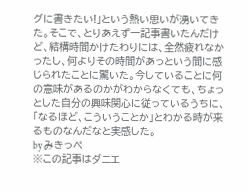グに書きたい!」という熱い思いが湧いてきた。そこで、とりあえず一記事書いたんだけど、結構時間かけたわりには、全然疲れなかったし、何よりその時間があっという間に感じられたことに驚いた。今していることに何の意味があるのかがわからなくても、ちょっとした自分の興味関心に従っているうちに、「なるほど、こういうことか」とわかる時が来るものなんだなと実感した。
by みきっぺ
※この記事はダニエ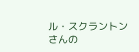ル・スクラントンさんの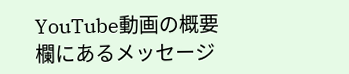YouTube動画の概要欄にあるメッセージ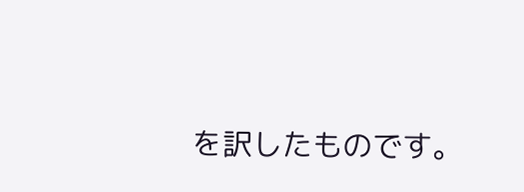を訳したものです。